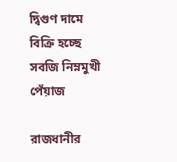দ্বিগুণ দামে বিক্রি হচ্ছে সবজি নিম্নমুখী পেঁয়াজ

রাজধানীর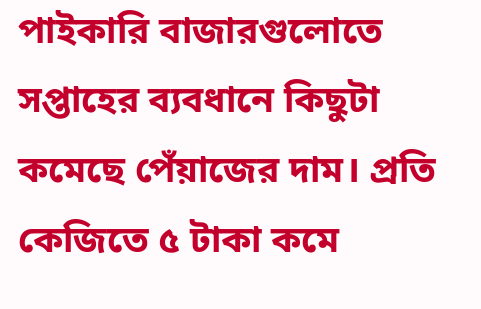পাইকারি বাজারগুলোতে সপ্তাহের ব্যবধানে কিছুটা কমেছে পেঁয়াজের দাম। প্রতি কেজিতে ৫ টাকা কমে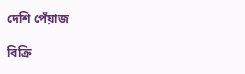দেশি পেঁয়াজ

বিক্রি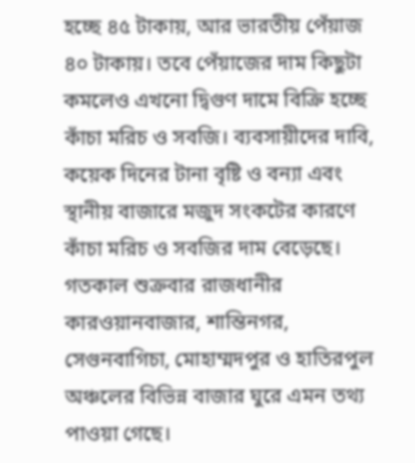হচ্ছে ৪৫ টাকায়, আর ভারতীয় পেঁয়াজ ৪০ টাকায়। তবে পেঁয়াজের দাম কিছুটা কমলেও এখনো দ্বিগুণ দামে বিক্রি হচ্ছে কাঁচা মরিচ ও সবজি। ব্যবসায়ীদের দাবি, কয়েক দিনের টানা বৃষ্টি ও বন্যা এবং স্থানীয় বাজারে মজুদ সংকটের কারণে কাঁচা মরিচ ও সবজির দাম বেড়েছে। গতকাল শুক্রবার রাজধানীর কারওয়ানবাজার, শান্তিনগর, সেগুনবাগিচা, মোহাম্মদপুর ও হাতিরপুল অঞ্চলের বিভিন্ন বাজার ঘুরে এমন তথ্য পাওয়া গেছে।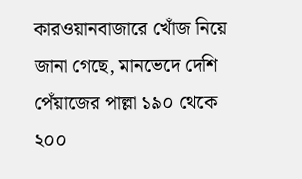কারওয়ানবাজারে খোঁজ নিয়ে জানা গেছে, মানভেদে দেশি পেঁয়াজের পাল্লা ১৯০ থেকে ২০০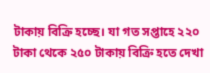টাকায় বিক্রি হচ্ছে। যা গত সপ্তাহে ২২০ টাকা থেকে ২৫০ টাকায় বিক্রি হতে দেখা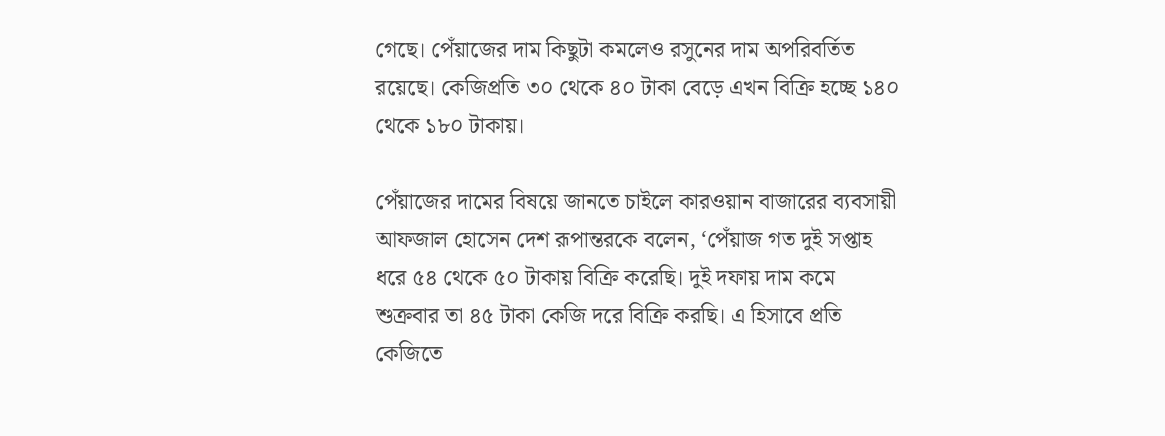গেছে। পেঁয়াজের দাম কিছুটা কমলেও রসুনের দাম অপরিবর্তিত রয়েছে। কেজিপ্রতি ৩০ থেকে ৪০ টাকা বেড়ে এখন বিক্রি হচ্ছে ১৪০ থেকে ১৮০ টাকায়।

পেঁয়াজের দামের বিষয়ে জানতে চাইলে কারওয়ান বাজারের ব্যবসায়ী আফজাল হোসেন দেশ রূপান্তরকে বলেন, ‘পেঁয়াজ গত দুই সপ্তাহ ধরে ৫৪ থেকে ৫০ টাকায় বিক্রি করেছি। দুই দফায় দাম কমে শুক্রবার তা ৪৫ টাকা কেজি দরে বিক্রি করছি। এ হিসাবে প্রতি কেজিতে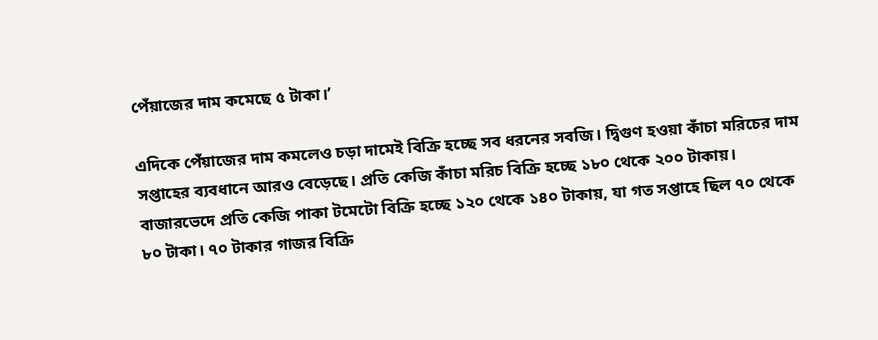পেঁয়াজের দাম কমেছে ৫ টাকা।’

এদিকে পেঁয়াজের দাম কমলেও চড়া দামেই বিক্রি হচ্ছে সব ধরনের সবজি। দ্বিগুণ হওয়া কাঁচা মরিচের দাম সপ্তাহের ব্যবধানে আরও বেড়েছে। প্রতি কেজি কাঁচা মরিচ বিক্রি হচ্ছে ১৮০ থেকে ২০০ টাকায়। বাজারভেদে প্রতি কেজি পাকা টমেটো বিক্রি হচ্ছে ১২০ থেকে ১৪০ টাকায়, যা গত সপ্তাহে ছিল ৭০ থেকে ৮০ টাকা। ৭০ টাকার গাজর বিক্রি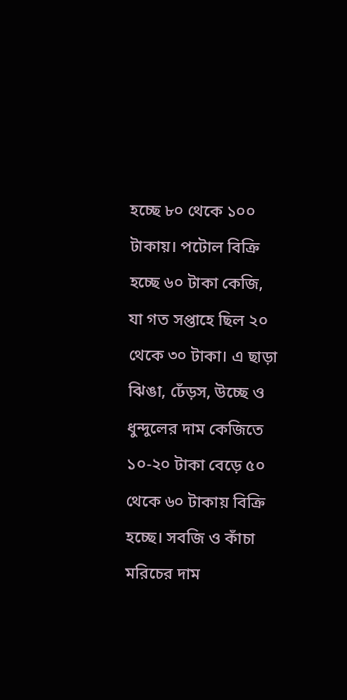হচ্ছে ৮০ থেকে ১০০ টাকায়। পটোল বিক্রি হচ্ছে ৬০ টাকা কেজি, যা গত সপ্তাহে ছিল ২০ থেকে ৩০ টাকা। এ ছাড়া ঝিঙা, ঢেঁড়স, উচ্ছে ও ধুন্দুলের দাম কেজিতে ১০-২০ টাকা বেড়ে ৫০ থেকে ৬০ টাকায় বিক্রি হচ্ছে। সবজি ও কাঁচা মরিচের দাম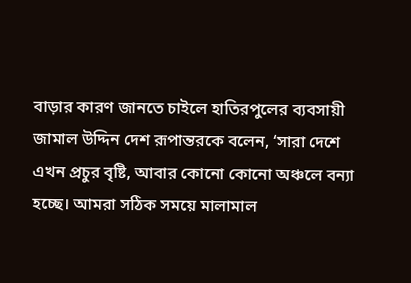বাড়ার কারণ জানতে চাইলে হাতিরপুলের ব্যবসায়ী জামাল উদ্দিন দেশ রূপান্তরকে বলেন, ‘সারা দেশে এখন প্রচুর বৃষ্টি, আবার কোনো কোনো অঞ্চলে বন্যা হচ্ছে। আমরা সঠিক সময়ে মালামাল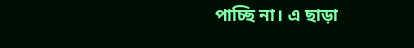পাচ্ছি না। এ ছাড়া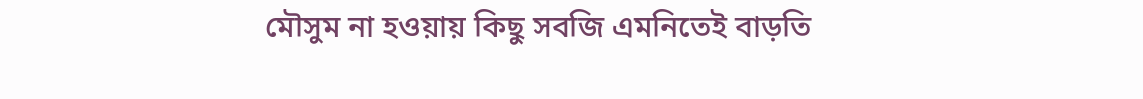মৌসুম না হওয়ায় কিছু সবজি এমনিতেই বাড়তি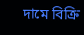দামে বিক্রি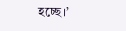হচ্ছে।’